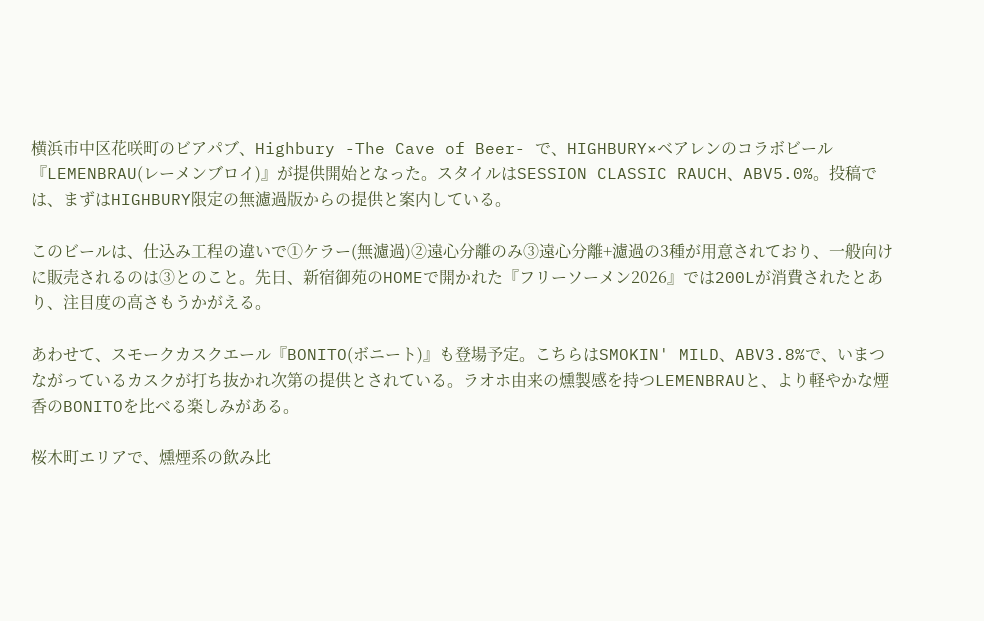横浜市中区花咲町のビアパブ、Highbury -The Cave of Beer- で、HIGHBURY×ベアレンのコラボビール『LEMENBRAU(レーメンブロイ)』が提供開始となった。スタイルはSESSION CLASSIC RAUCH、ABV5.0%。投稿では、まずはHIGHBURY限定の無濾過版からの提供と案内している。

このビールは、仕込み工程の違いで①ケラー(無濾過)②遠心分離のみ③遠心分離+濾過の3種が用意されており、一般向けに販売されるのは③とのこと。先日、新宿御苑のHOMEで開かれた『フリーソーメン2026』では200Lが消費されたとあり、注目度の高さもうかがえる。

あわせて、スモークカスクエール『BONITO(ボニート)』も登場予定。こちらはSMOKIN' MILD、ABV3.8%で、いまつながっているカスクが打ち抜かれ次第の提供とされている。ラオホ由来の燻製感を持つLEMENBRAUと、より軽やかな煙香のBONITOを比べる楽しみがある。

桜木町エリアで、燻煙系の飲み比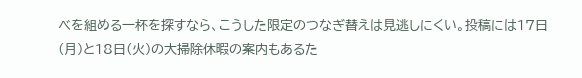べを組める一杯を探すなら、こうした限定のつなぎ替えは見逃しにくい。投稿には17日(月)と18日(火)の大掃除休暇の案内もあるた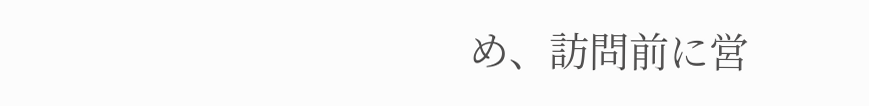め、訪問前に営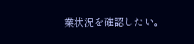業状況を確認したい。